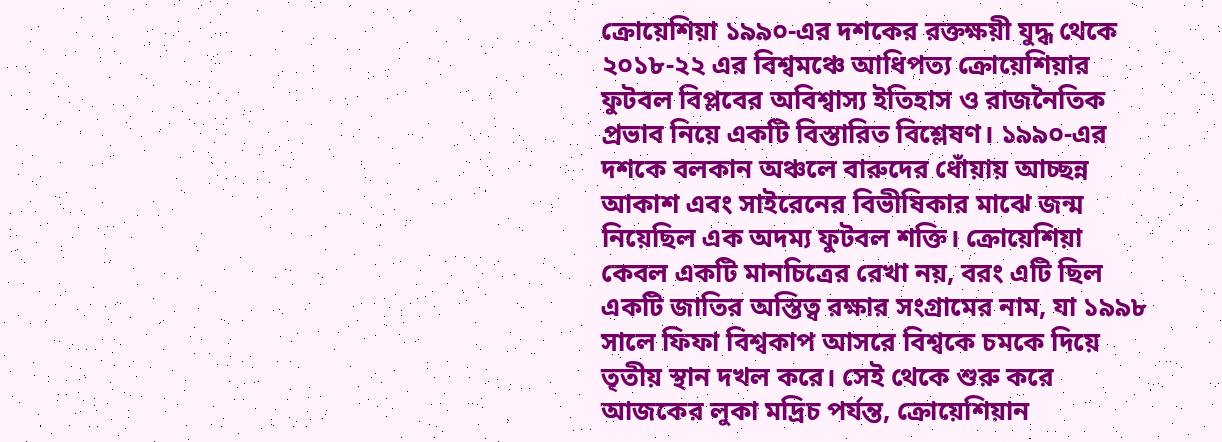ক্রোয়েশিয়া ১৯৯০-এর দশকের রক্তক্ষয়ী যুদ্ধ থেকে ২০১৮-২২ এর বিশ্বমঞ্চে আধিপত্য ক্রোয়েশিয়ার ফুটবল বিপ্লবের অবিশ্বাস্য ইতিহাস ও রাজনৈতিক প্রভাব নিয়ে একটি বিস্তারিত বিশ্লেষণ। ১৯৯০-এর দশকে বলকান অঞ্চলে বারুদের ধোঁয়ায় আচ্ছন্ন আকাশ এবং সাইরেনের বিভীষিকার মাঝে জন্ম নিয়েছিল এক অদম্য ফুটবল শক্তি। ক্রোয়েশিয়া কেবল একটি মানচিত্রের রেখা নয়, বরং এটি ছিল একটি জাতির অস্তিত্ব রক্ষার সংগ্রামের নাম, যা ১৯৯৮ সালে ফিফা বিশ্বকাপ আসরে বিশ্বকে চমকে দিয়ে তৃতীয় স্থান দখল করে। সেই থেকে শুরু করে আজকের লুকা মদ্রিচ পর্যন্ত, ক্রোয়েশিয়ান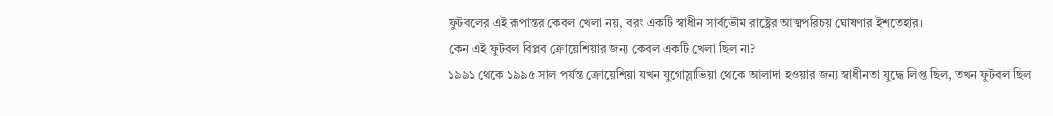ফুটবলের এই রূপান্তর কেবল খেলা নয়, বরং একটি স্বাধীন সার্বভৌম রাষ্ট্রের আত্মপরিচয় ঘোষণার ইশতেহার।
কেন এই ফুটবল বিপ্লব ক্রোয়েশিয়ার জন্য কেবল একটি খেলা ছিল না?
১৯৯১ থেকে ১৯৯৫ সাল পর্যন্ত ক্রোয়েশিয়া যখন যুগোস্লাভিয়া থেকে আলাদা হওয়ার জন্য স্বাধীনতা যুদ্ধে লিপ্ত ছিল, তখন ফুটবল ছিল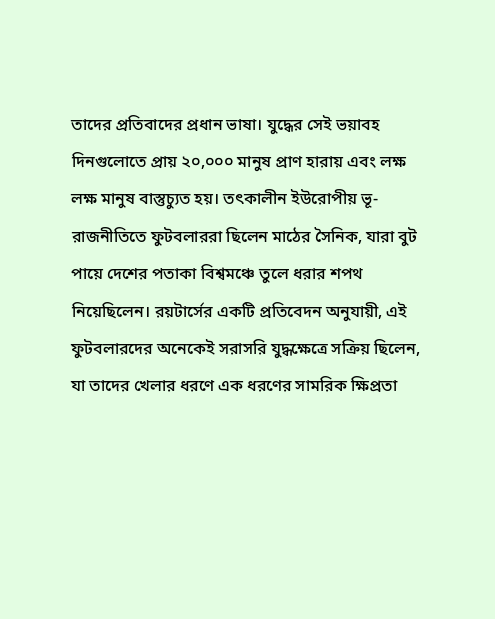তাদের প্রতিবাদের প্রধান ভাষা। যুদ্ধের সেই ভয়াবহ দিনগুলোতে প্রায় ২০,০০০ মানুষ প্রাণ হারায় এবং লক্ষ লক্ষ মানুষ বাস্তুচ্যুত হয়। তৎকালীন ইউরোপীয় ভূ-রাজনীতিতে ফুটবলাররা ছিলেন মাঠের সৈনিক, যারা বুট পায়ে দেশের পতাকা বিশ্বমঞ্চে তুলে ধরার শপথ নিয়েছিলেন। রয়টার্সের একটি প্রতিবেদন অনুযায়ী, এই ফুটবলারদের অনেকেই সরাসরি যুদ্ধক্ষেত্রে সক্রিয় ছিলেন, যা তাদের খেলার ধরণে এক ধরণের সামরিক ক্ষিপ্রতা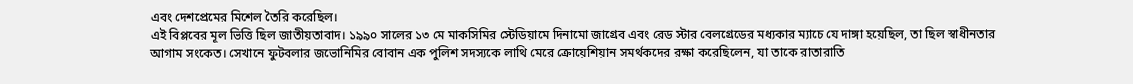এবং দেশপ্রেমের মিশেল তৈরি করেছিল।
এই বিপ্লবের মূল ভিত্তি ছিল জাতীয়তাবাদ। ১৯৯০ সালের ১৩ মে মাকসিমির স্টেডিয়ামে দিনামো জাগ্রেব এবং রেড স্টার বেলগ্রেডের মধ্যকার ম্যাচে যে দাঙ্গা হয়েছিল, তা ছিল স্বাধীনতার আগাম সংকেত। সেখানে ফুটবলার জভোনিমির বোবান এক পুলিশ সদস্যকে লাথি মেরে ক্রোয়েশিয়ান সমর্থকদের রক্ষা করেছিলেন, যা তাকে রাতারাতি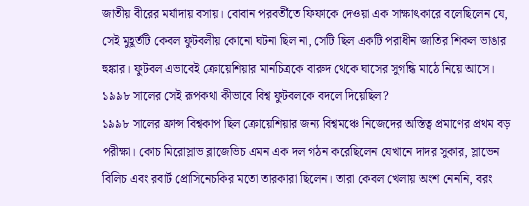জাতীয় বীরের মর্যাদায় বসায়। বোবান পরবর্তীতে ফিফাকে দেওয়া এক সাক্ষাৎকারে বলেছিলেন যে, সেই মুহূর্তটি কেবল ফুটবলীয় কোনো ঘটনা ছিল না, সেটি ছিল একটি পরাধীন জাতির শিকল ভাঙার হুঙ্কার। ফুটবল এভাবেই ক্রোয়েশিয়ার মানচিত্রকে বারুদ থেকে ঘাসের সুগন্ধি মাঠে নিয়ে আসে।
১৯৯৮ সালের সেই রূপকথা কীভাবে বিশ্ব ফুটবলকে বদলে দিয়েছিল?
১৯৯৮ সালের ফ্রান্স বিশ্বকাপ ছিল ক্রোয়েশিয়ার জন্য বিশ্বমঞ্চে নিজেদের অস্তিত্ব প্রমাণের প্রথম বড় পরীক্ষা। কোচ মিরোস্লাভ ব্লাজেভিচ এমন এক দল গঠন করেছিলেন যেখানে দাদর সুকার, স্লাভেন বিলিচ এবং রবার্ট প্রোসিনেচকির মতো তারকারা ছিলেন। তারা কেবল খেলায় অংশ নেননি, বরং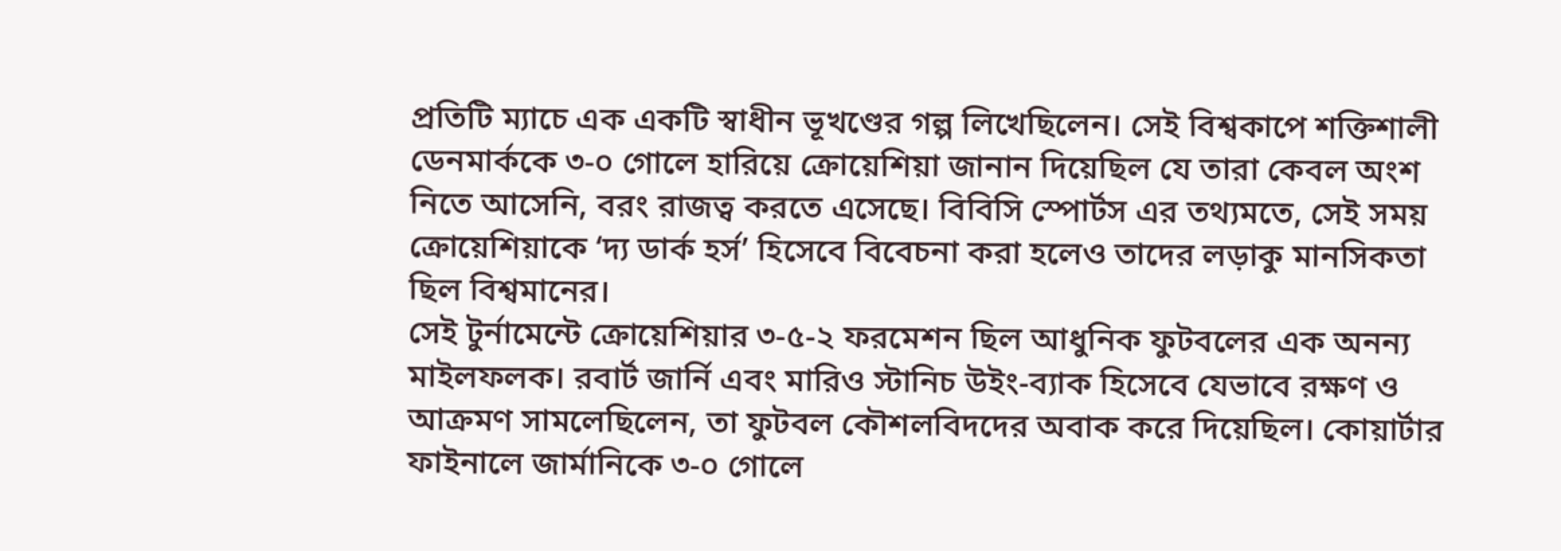প্রতিটি ম্যাচে এক একটি স্বাধীন ভূখণ্ডের গল্প লিখেছিলেন। সেই বিশ্বকাপে শক্তিশালী ডেনমার্ককে ৩-০ গোলে হারিয়ে ক্রোয়েশিয়া জানান দিয়েছিল যে তারা কেবল অংশ নিতে আসেনি, বরং রাজত্ব করতে এসেছে। বিবিসি স্পোর্টস এর তথ্যমতে, সেই সময় ক্রোয়েশিয়াকে ‘দ্য ডার্ক হর্স’ হিসেবে বিবেচনা করা হলেও তাদের লড়াকু মানসিকতা ছিল বিশ্বমানের।
সেই টুর্নামেন্টে ক্রোয়েশিয়ার ৩-৫-২ ফরমেশন ছিল আধুনিক ফুটবলের এক অনন্য মাইলফলক। রবার্ট জার্নি এবং মারিও স্টানিচ উইং-ব্যাক হিসেবে যেভাবে রক্ষণ ও আক্রমণ সামলেছিলেন, তা ফুটবল কৌশলবিদদের অবাক করে দিয়েছিল। কোয়ার্টার ফাইনালে জার্মানিকে ৩-০ গোলে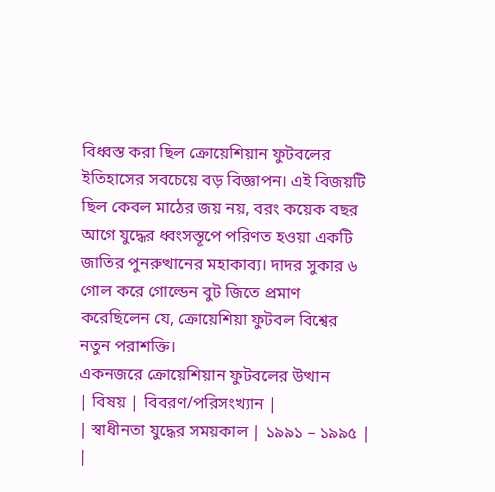বিধ্বস্ত করা ছিল ক্রোয়েশিয়ান ফুটবলের ইতিহাসের সবচেয়ে বড় বিজ্ঞাপন। এই বিজয়টি ছিল কেবল মাঠের জয় নয়, বরং কয়েক বছর আগে যুদ্ধের ধ্বংসস্তূপে পরিণত হওয়া একটি জাতির পুনরুত্থানের মহাকাব্য। দাদর সুকার ৬ গোল করে গোল্ডেন বুট জিতে প্রমাণ করেছিলেন যে, ক্রোয়েশিয়া ফুটবল বিশ্বের নতুন পরাশক্তি।
একনজরে ক্রোয়েশিয়ান ফুটবলের উত্থান
| বিষয় | বিবরণ/পরিসংখ্যান |
| স্বাধীনতা যুদ্ধের সময়কাল | ১৯৯১ – ১৯৯৫ |
|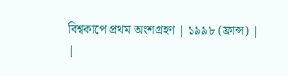বিশ্বকাপে প্রথম অংশগ্রহণ | ১৯৯৮ (ফ্রান্স) |
|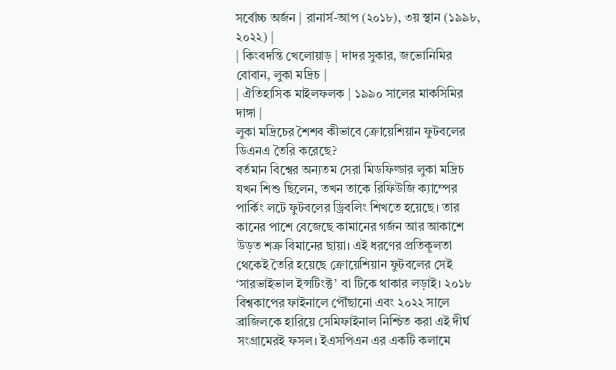সর্বোচ্চ অর্জন | রানার্স-আপ (২০১৮), ৩য় স্থান (১৯৯৮, ২০২২) |
| কিংবদন্তি খেলোয়াড় | দাদর সুকার, জভোনিমির বোবান, লুকা মদ্রিচ |
| ঐতিহাসিক মাইলফলক | ১৯৯০ সালের মাকসিমির দাঙ্গা |
লুকা মদ্রিচের শৈশব কীভাবে ক্রোয়েশিয়ান ফুটবলের ডিএনএ তৈরি করেছে?
বর্তমান বিশ্বের অন্যতম সেরা মিডফিল্ডার লুকা মদ্রিচ যখন শিশু ছিলেন, তখন তাকে রিফিউজি ক্যাম্পের পার্কিং লটে ফুটবলের ড্রিবলিং শিখতে হয়েছে। তার কানের পাশে বেজেছে কামানের গর্জন আর আকাশে উড়ত শত্রু বিমানের ছায়া। এই ধরণের প্রতিকূলতা থেকেই তৈরি হয়েছে ক্রোয়েশিয়ান ফুটবলের সেই ‘সারভাইভাল ইন্সটিংক্ট’ বা টিকে থাকার লড়াই। ২০১৮ বিশ্বকাপের ফাইনালে পৌঁছানো এবং ২০২২ সালে ব্রাজিলকে হারিয়ে সেমিফাইনাল নিশ্চিত করা এই দীর্ঘ সংগ্রামেরই ফসল। ইএসপিএন এর একটি কলামে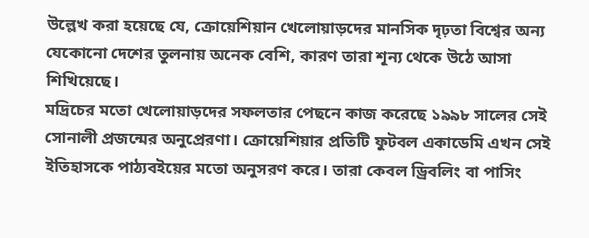উল্লেখ করা হয়েছে যে, ক্রোয়েশিয়ান খেলোয়াড়দের মানসিক দৃঢ়তা বিশ্বের অন্য যেকোনো দেশের তুলনায় অনেক বেশি, কারণ তারা শূন্য থেকে উঠে আসা শিখিয়েছে।
মদ্রিচের মতো খেলোয়াড়দের সফলতার পেছনে কাজ করেছে ১৯৯৮ সালের সেই সোনালী প্রজন্মের অনুপ্রেরণা। ক্রোয়েশিয়ার প্রতিটি ফুটবল একাডেমি এখন সেই ইতিহাসকে পাঠ্যবইয়ের মতো অনুসরণ করে। তারা কেবল ড্রিবলিং বা পাসিং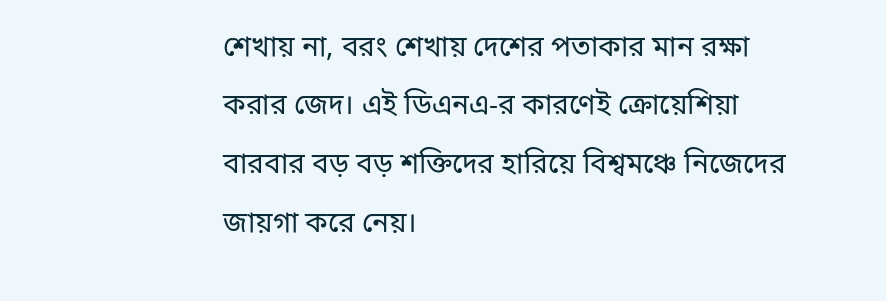শেখায় না, বরং শেখায় দেশের পতাকার মান রক্ষা করার জেদ। এই ডিএনএ-র কারণেই ক্রোয়েশিয়া বারবার বড় বড় শক্তিদের হারিয়ে বিশ্বমঞ্চে নিজেদের জায়গা করে নেয়।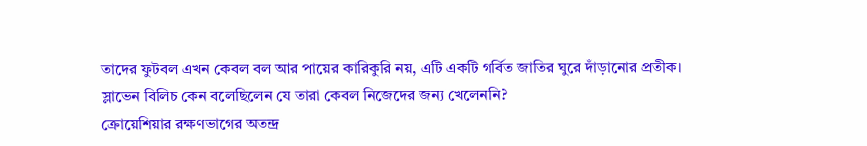তাদের ফুটবল এখন কেবল বল আর পায়ের কারিকুরি নয়, এটি একটি গর্বিত জাতির ঘুরে দাঁড়ানোর প্রতীক।
স্লাভেন বিলিচ কেন বলেছিলেন যে তারা কেবল নিজেদের জন্য খেলেননি?
ক্রোয়েশিয়ার রক্ষণভাগের অতন্দ্র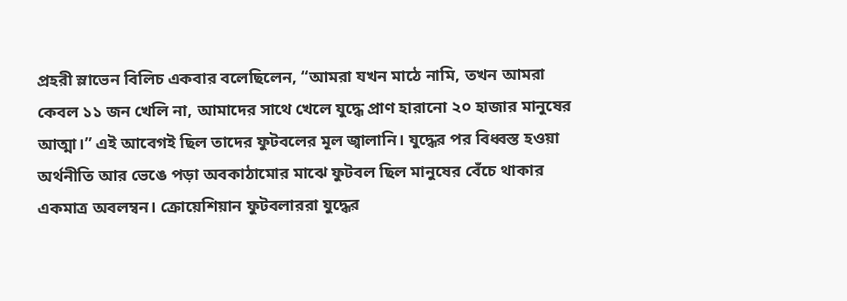প্রহরী স্লাভেন বিলিচ একবার বলেছিলেন, “আমরা যখন মাঠে নামি, তখন আমরা কেবল ১১ জন খেলি না, আমাদের সাথে খেলে যুদ্ধে প্রাণ হারানো ২০ হাজার মানুষের আত্মা।” এই আবেগই ছিল তাদের ফুটবলের মূল জ্বালানি। যুদ্ধের পর বিধ্বস্ত হওয়া অর্থনীতি আর ভেঙে পড়া অবকাঠামোর মাঝে ফুটবল ছিল মানুষের বেঁচে থাকার একমাত্র অবলম্বন। ক্রোয়েশিয়ান ফুটবলাররা যুদ্ধের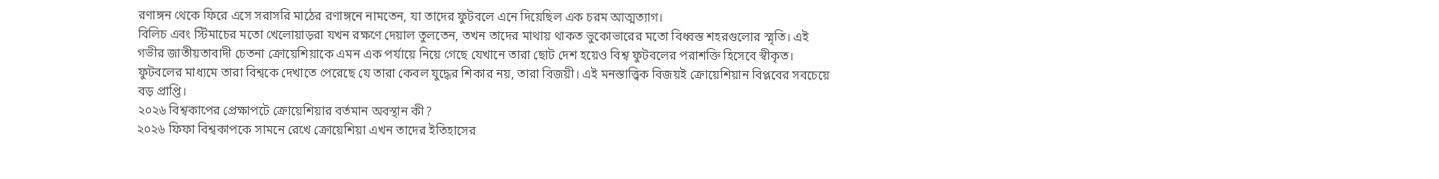রণাঙ্গন থেকে ফিরে এসে সরাসরি মাঠের রণাঙ্গনে নামতেন, যা তাদের ফুটবলে এনে দিয়েছিল এক চরম আত্মত্যাগ।
বিলিচ এবং স্টিমাচের মতো খেলোয়াড়রা যখন রক্ষণে দেয়াল তুলতেন, তখন তাদের মাথায় থাকত ভুকোভারের মতো বিধ্বস্ত শহরগুলোর স্মৃতি। এই গভীর জাতীয়তাবাদী চেতনা ক্রোয়েশিয়াকে এমন এক পর্যায়ে নিয়ে গেছে যেখানে তারা ছোট দেশ হয়েও বিশ্ব ফুটবলের পরাশক্তি হিসেবে স্বীকৃত। ফুটবলের মাধ্যমে তারা বিশ্বকে দেখাতে পেরেছে যে তারা কেবল যুদ্ধের শিকার নয়, তারা বিজয়ী। এই মনস্তাত্ত্বিক বিজয়ই ক্রোয়েশিয়ান বিপ্লবের সবচেয়ে বড় প্রাপ্তি।
২০২৬ বিশ্বকাপের প্রেক্ষাপটে ক্রোয়েশিয়ার বর্তমান অবস্থান কী?
২০২৬ ফিফা বিশ্বকাপকে সামনে রেখে ক্রোয়েশিয়া এখন তাদের ইতিহাসের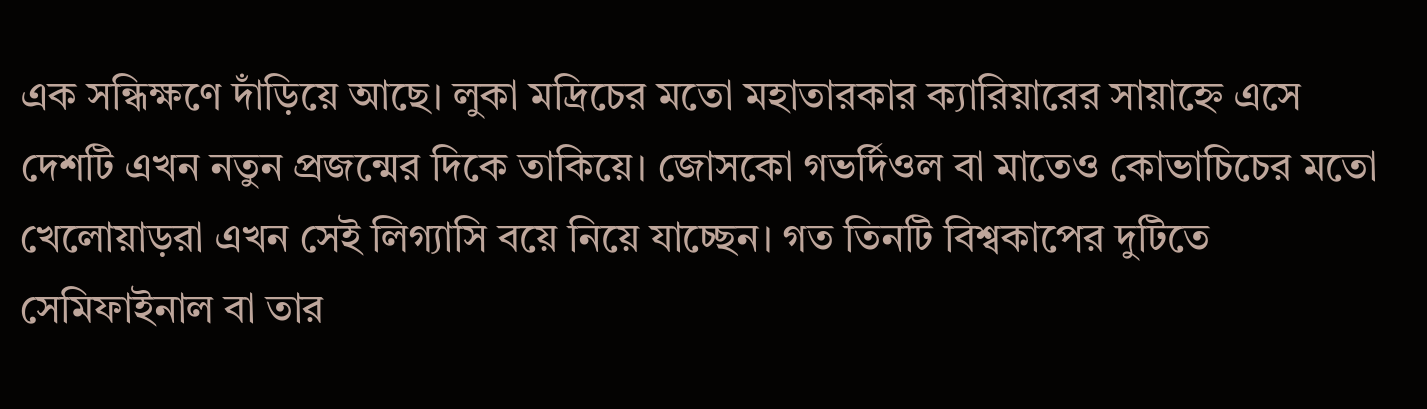এক সন্ধিক্ষণে দাঁড়িয়ে আছে। লুকা মদ্রিচের মতো মহাতারকার ক্যারিয়ারের সায়াহ্নে এসে দেশটি এখন নতুন প্রজন্মের দিকে তাকিয়ে। জোসকো গভর্দিওল বা মাতেও কোভাচিচের মতো খেলোয়াড়রা এখন সেই লিগ্যাসি বয়ে নিয়ে যাচ্ছেন। গত তিনটি বিশ্বকাপের দুটিতে সেমিফাইনাল বা তার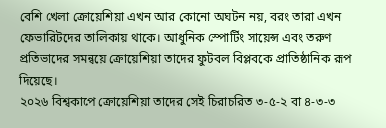বেশি খেলা ক্রোয়েশিয়া এখন আর কোনো অঘটন নয়, বরং তারা এখন ফেভারিটদের তালিকায় থাকে। আধুনিক স্পোর্টিং সায়েন্স এবং তরুণ প্রতিভাদের সমন্বয়ে ক্রোয়েশিয়া তাদের ফুটবল বিপ্লবকে প্রাতিষ্ঠানিক রূপ দিয়েছে।
২০২৬ বিশ্বকাপে ক্রোয়েশিয়া তাদের সেই চিরাচরিত ৩-৫-২ বা ৪-৩-৩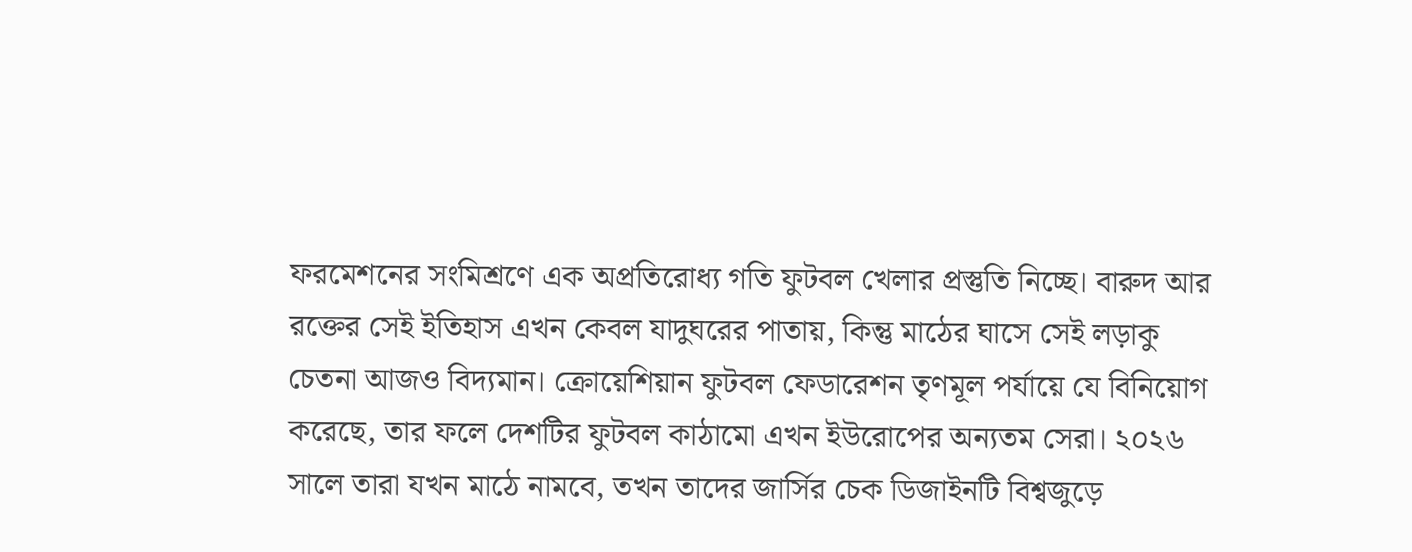ফরমেশনের সংমিশ্রণে এক অপ্রতিরোধ্য গতি ফুটবল খেলার প্রস্তুতি নিচ্ছে। বারুদ আর রক্তের সেই ইতিহাস এখন কেবল যাদুঘরের পাতায়, কিন্তু মাঠের ঘাসে সেই লড়াকু চেতনা আজও বিদ্যমান। ক্রোয়েশিয়ান ফুটবল ফেডারেশন তৃণমূল পর্যায়ে যে বিনিয়োগ করেছে, তার ফলে দেশটির ফুটবল কাঠামো এখন ইউরোপের অন্যতম সেরা। ২০২৬ সালে তারা যখন মাঠে নামবে, তখন তাদের জার্সির চেক ডিজাইনটি বিশ্বজুড়ে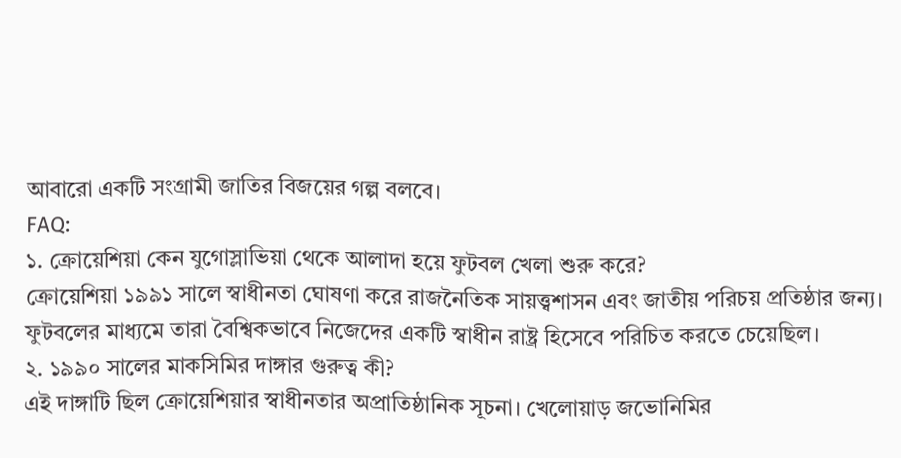আবারো একটি সংগ্রামী জাতির বিজয়ের গল্প বলবে।
FAQ:
১. ক্রোয়েশিয়া কেন যুগোস্লাভিয়া থেকে আলাদা হয়ে ফুটবল খেলা শুরু করে?
ক্রোয়েশিয়া ১৯৯১ সালে স্বাধীনতা ঘোষণা করে রাজনৈতিক সায়ত্ত্বশাসন এবং জাতীয় পরিচয় প্রতিষ্ঠার জন্য। ফুটবলের মাধ্যমে তারা বৈশ্বিকভাবে নিজেদের একটি স্বাধীন রাষ্ট্র হিসেবে পরিচিত করতে চেয়েছিল।
২. ১৯৯০ সালের মাকসিমির দাঙ্গার গুরুত্ব কী?
এই দাঙ্গাটি ছিল ক্রোয়েশিয়ার স্বাধীনতার অপ্রাতিষ্ঠানিক সূচনা। খেলোয়াড় জভোনিমির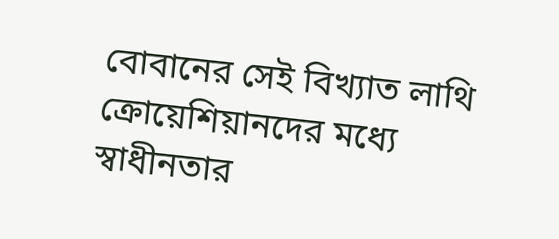বোবানের সেই বিখ্যাত লাথি ক্রোয়েশিয়ানদের মধ্যে স্বাধীনতার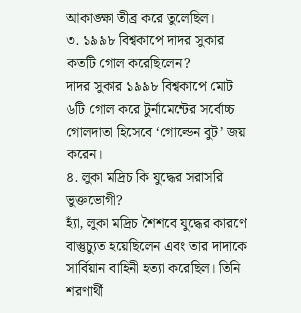আকাঙ্ক্ষা তীব্র করে তুলেছিল।
৩. ১৯৯৮ বিশ্বকাপে দাদর সুকার কতটি গোল করেছিলেন?
দাদর সুকার ১৯৯৮ বিশ্বকাপে মোট ৬টি গোল করে টুর্নামেন্টের সর্বোচ্চ গোলদাতা হিসেবে ‘গোল্ডেন বুট’ জয় করেন।
৪. লুকা মদ্রিচ কি যুদ্ধের সরাসরি ভুক্তভোগী?
হ্যাঁ, লুকা মদ্রিচ শৈশবে যুদ্ধের কারণে বাস্তুচ্যুত হয়েছিলেন এবং তার দাদাকে সার্বিয়ান বাহিনী হত্যা করেছিল। তিনি শরণার্থী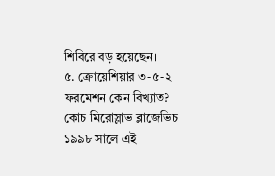শিবিরে বড় হয়েছেন।
৫. ক্রোয়েশিয়ার ৩-৫-২ ফরমেশন কেন বিখ্যাত?
কোচ মিরোস্লাভ ব্লাজেভিচ ১৯৯৮ সালে এই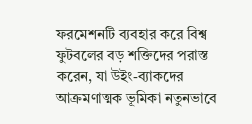ফরমেশনটি ব্যবহার করে বিশ্ব ফুটবলের বড় শক্তিদের পরাস্ত করেন, যা উইং-ব্যাকদের আক্রমণাত্মক ভূমিকা নতুনভাবে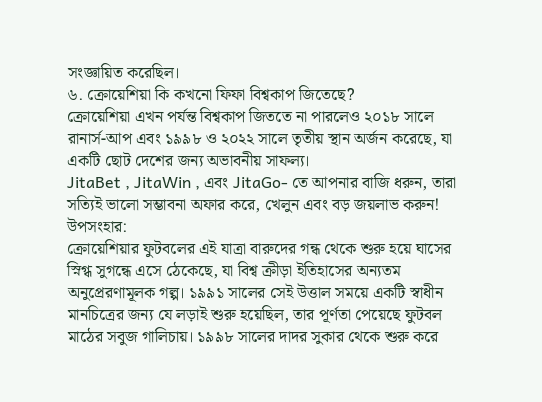সংজ্ঞায়িত করেছিল।
৬. ক্রোয়েশিয়া কি কখনো ফিফা বিশ্বকাপ জিতেছে?
ক্রোয়েশিয়া এখন পর্যন্ত বিশ্বকাপ জিততে না পারলেও ২০১৮ সালে রানার্স-আপ এবং ১৯৯৮ ও ২০২২ সালে তৃতীয় স্থান অর্জন করেছে, যা একটি ছোট দেশের জন্য অভাবনীয় সাফল্য।
JitaBet , JitaWin , এবং JitaGo- তে আপনার বাজি ধরুন, তারা সত্যিই ভালো সম্ভাবনা অফার করে, খেলুন এবং বড় জয়লাভ করুন!
উপসংহার:
ক্রোয়েশিয়ার ফুটবলের এই যাত্রা বারুদের গন্ধ থেকে শুরু হয়ে ঘাসের স্নিগ্ধ সুগন্ধে এসে ঠেকেছে, যা বিশ্ব ক্রীড়া ইতিহাসের অন্যতম অনুপ্রেরণামূলক গল্প। ১৯৯১ সালের সেই উত্তাল সময়ে একটি স্বাধীন মানচিত্রের জন্য যে লড়াই শুরু হয়েছিল, তার পূর্ণতা পেয়েছে ফুটবল মাঠের সবুজ গালিচায়। ১৯৯৮ সালের দাদর সুকার থেকে শুরু করে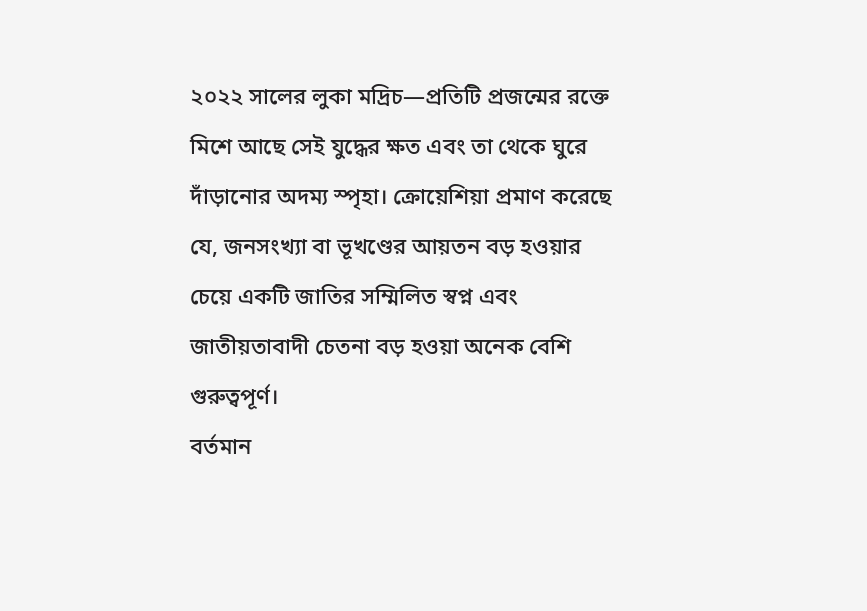২০২২ সালের লুকা মদ্রিচ—প্রতিটি প্রজন্মের রক্তে মিশে আছে সেই যুদ্ধের ক্ষত এবং তা থেকে ঘুরে দাঁড়ানোর অদম্য স্পৃহা। ক্রোয়েশিয়া প্রমাণ করেছে যে, জনসংখ্যা বা ভূখণ্ডের আয়তন বড় হওয়ার চেয়ে একটি জাতির সম্মিলিত স্বপ্ন এবং জাতীয়তাবাদী চেতনা বড় হওয়া অনেক বেশি গুরুত্বপূর্ণ।
বর্তমান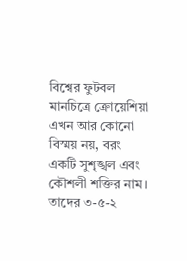বিশ্বের ফুটবল মানচিত্রে ক্রোয়েশিয়া এখন আর কোনো বিস্ময় নয়, বরং একটি সুশৃঙ্খল এবং কৌশলী শক্তির নাম। তাদের ৩-৫-২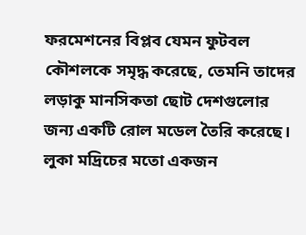ফরমেশনের বিপ্লব যেমন ফুটবল কৌশলকে সমৃদ্ধ করেছে, তেমনি তাদের লড়াকু মানসিকতা ছোট দেশগুলোর জন্য একটি রোল মডেল তৈরি করেছে। লুকা মদ্রিচের মতো একজন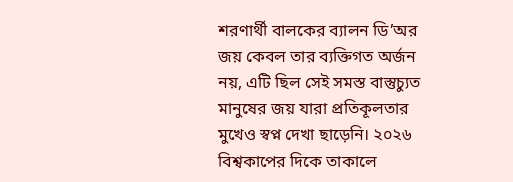শরণার্থী বালকের ব্যালন ডি’অর জয় কেবল তার ব্যক্তিগত অর্জন নয়, এটি ছিল সেই সমস্ত বাস্তুচ্যুত মানুষের জয় যারা প্রতিকূলতার মুখেও স্বপ্ন দেখা ছাড়েনি। ২০২৬ বিশ্বকাপের দিকে তাকালে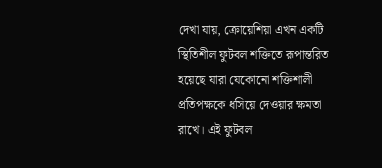দেখা যায়, ক্রোয়েশিয়া এখন একটি স্থিতিশীল ফুটবল শক্তিতে রূপান্তরিত হয়েছে যারা যেকোনো শক্তিশালী প্রতিপক্ষকে ধসিয়ে দেওয়ার ক্ষমতা রাখে। এই ফুটবল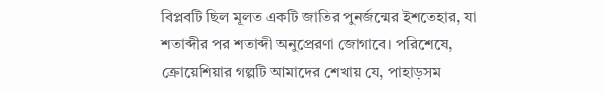বিপ্লবটি ছিল মূলত একটি জাতির পুনর্জন্মের ইশতেহার, যা শতাব্দীর পর শতাব্দী অনুপ্রেরণা জোগাবে। পরিশেষে, ক্রোয়েশিয়ার গল্পটি আমাদের শেখায় যে, পাহাড়সম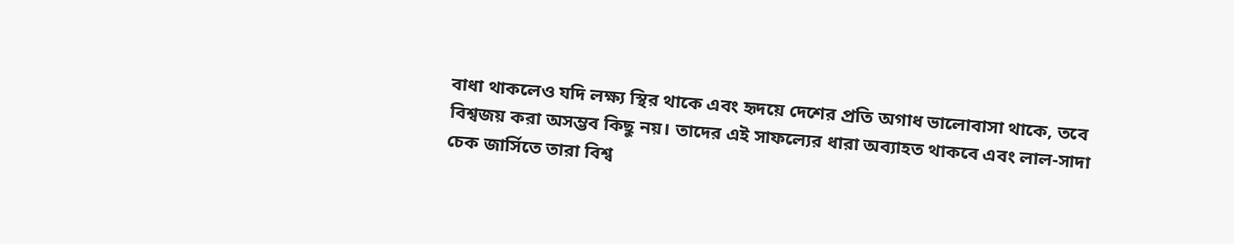বাধা থাকলেও যদি লক্ষ্য স্থির থাকে এবং হৃদয়ে দেশের প্রতি অগাধ ভালোবাসা থাকে, তবে বিশ্বজয় করা অসম্ভব কিছু নয়। তাদের এই সাফল্যের ধারা অব্যাহত থাকবে এবং লাল-সাদা চেক জার্সিতে তারা বিশ্ব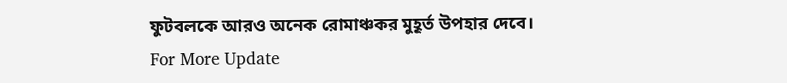ফুটবলকে আরও অনেক রোমাঞ্চকর মুহূর্ত উপহার দেবে।
For More Update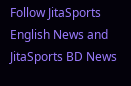Follow JitaSports English News and JitaSports BD News